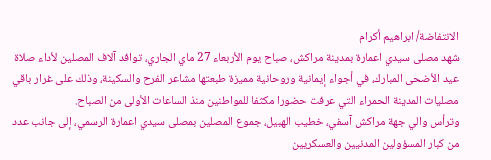الانتفاضة/ ابراهيم أكرام
شهد مصلى سيدي اعمارة بمدينة مراكش، صباح يوم الأربعاء 27 ماي الجاري، توافد آلاف المصلين لأداء صلاة عيد الأضحى المبارك، في أجواء إيمانية وروحانية مميزة طبعتها مشاعر الفرح والسكينة، وذلك على غرار باقي مصليات المدينة الحمراء التي عرفت حضورا مكثفا للمواطنين منذ الساعات الأولى من الصباح.
وترأس والي جهة مراكش آسفي، خطيب الهبيل، جموع المصلين بمصلى سيدي اعمارة الرسمي، إلى جانب عدد من كبار المسؤولين المدنيين والعسكريين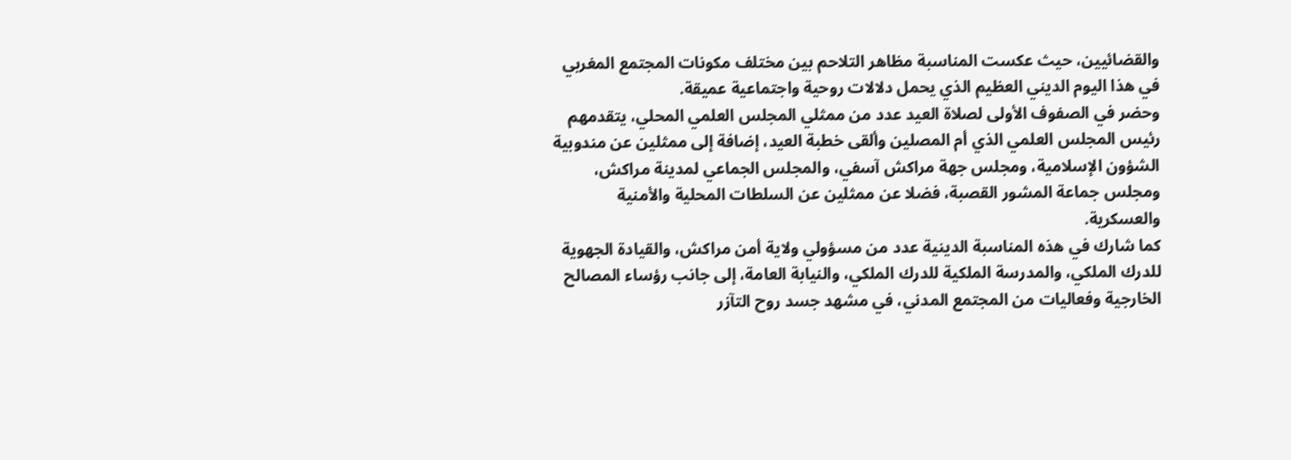والقضائيين، حيث عكست المناسبة مظاهر التلاحم بين مختلف مكونات المجتمع المغربي في هذا اليوم الديني العظيم الذي يحمل دلالات روحية واجتماعية عميقة.
وحضر في الصفوف الأولى لصلاة العيد عدد من ممثلي المجلس العلمي المحلي، يتقدمهم رئيس المجلس العلمي الذي أم المصلين وألقى خطبة العيد، إضافة إلى ممثلين عن مندوبية الشؤون الإسلامية، ومجلس جهة مراكش آسفي، والمجلس الجماعي لمدينة مراكش، ومجلس جماعة المشور القصبة، فضلا عن ممثلين عن السلطات المحلية والأمنية والعسكرية.
كما شارك في هذه المناسبة الدينية عدد من مسؤولي ولاية أمن مراكش، والقيادة الجهوية للدرك الملكي، والمدرسة الملكية للدرك الملكي، والنيابة العامة، إلى جانب رؤساء المصالح الخارجية وفعاليات من المجتمع المدني، في مشهد جسد روح التآزر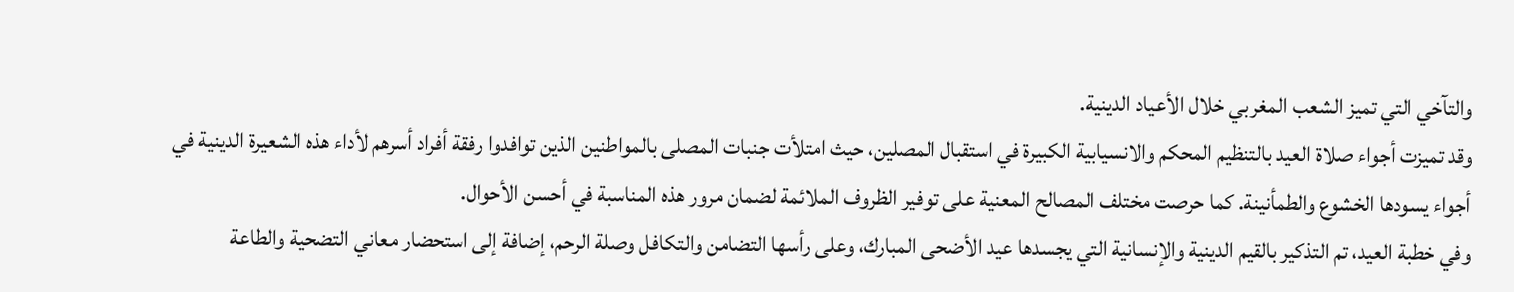والتآخي التي تميز الشعب المغربي خلال الأعياد الدينية.
وقد تميزت أجواء صلاة العيد بالتنظيم المحكم والانسيابية الكبيرة في استقبال المصلين، حيث امتلأت جنبات المصلى بالمواطنين الذين توافدوا رفقة أفراد أسرهم لأداء هذه الشعيرة الدينية في أجواء يسودها الخشوع والطمأنينة. كما حرصت مختلف المصالح المعنية على توفير الظروف الملائمة لضمان مرور هذه المناسبة في أحسن الأحوال.
وفي خطبة العيد، تم التذكير بالقيم الدينية والإنسانية التي يجسدها عيد الأضحى المبارك، وعلى رأسها التضامن والتكافل وصلة الرحم، إضافة إلى استحضار معاني التضحية والطاعة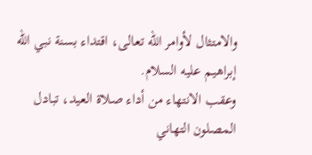والامتثال لأوامر الله تعالى، اقتداء بسنة نبي الله إبراهيم عليه السلام.
وعقب الانتهاء من أداء صلاة العيد، تبادل المصلون التهاني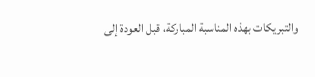والتبريكات بهذه المناسبة المباركة، قبل العودة إلى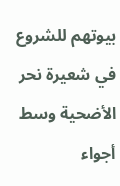بيوتهم للشروع في شعيرة نحر الأضحية وسط أجواء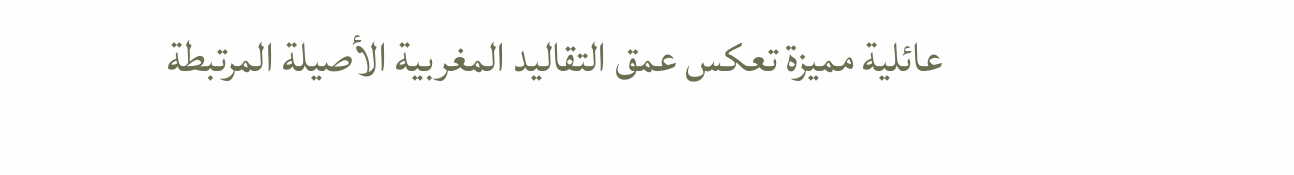عائلية مميزة تعكس عمق التقاليد المغربية الأصيلة المرتبطة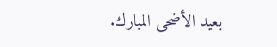بعيد الأضحى المبارك.